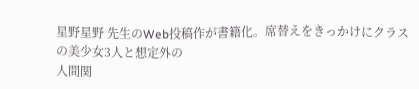星野星野 先生のWeb投稿作が書籍化。席替えをきっかけにクラスの美少女3人と想定外の
人間関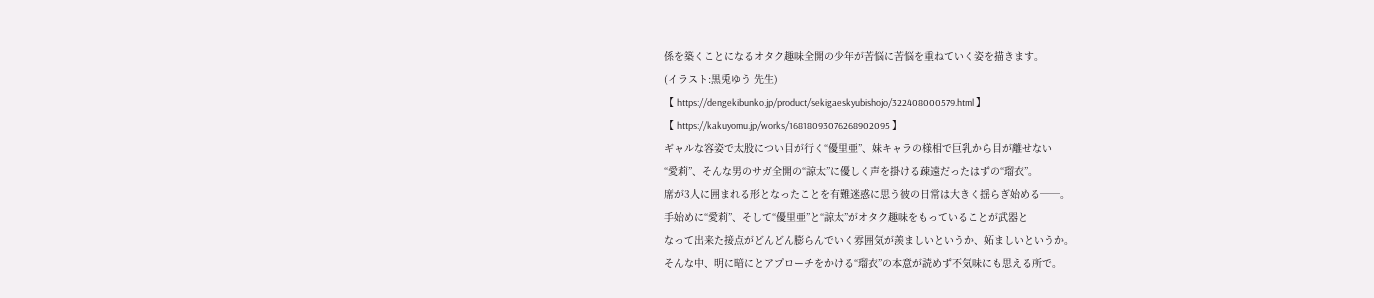係を築くことになるオタク趣味全開の少年が苦悩に苦悩を重ねていく姿を描きます。
(イラスト:黒兎ゆう 先生)
【 https://dengekibunko.jp/product/sekigaeskyubishojo/322408000579.html 】
【 https://kakuyomu.jp/works/16818093076268902095 】
ギャルな容姿で太股につい目が行く“優里亜”、妹キャラの様相で巨乳から目が離せない
“愛莉”、そんな男のサガ全開の“諒太”に優しく声を掛ける疎遠だったはずの“瑠衣”。
席が3人に囲まれる形となったことを有難迷惑に思う彼の日常は大きく揺らぎ始める──。
手始めに“愛莉”、そして“優里亜”と“諒太”がオタク趣味をもっていることが武器と
なって出来た接点がどんどん膨らんでいく雰囲気が羨ましいというか、妬ましいというか。
そんな中、明に暗にとアプローチをかける“瑠衣”の本意が読めず不気味にも思える所で。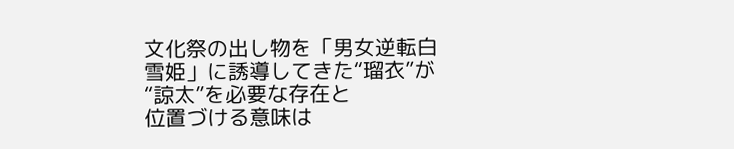文化祭の出し物を「男女逆転白雪姫」に誘導してきた“瑠衣”が“諒太”を必要な存在と
位置づける意味は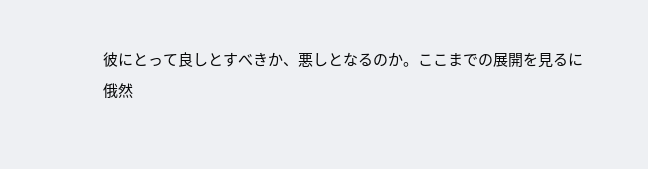彼にとって良しとすべきか、悪しとなるのか。ここまでの展開を見るに
俄然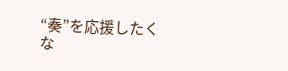“奏”を応援したくな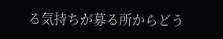る気持ちが募る所からどう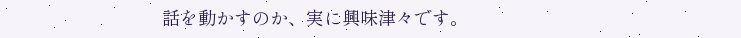話を動かすのか、実に興味津々です。